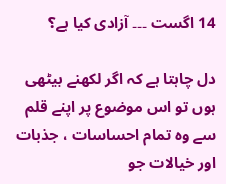14 اگست ۔۔۔ آزادی کیا ہے؟

دل چاہتا ہے کہ اگر لکھنے بیٹھی ہوں تو اس موضوع پر اپنے قلم سے وہ تمام احساسات ، جذبات اور خیالات جو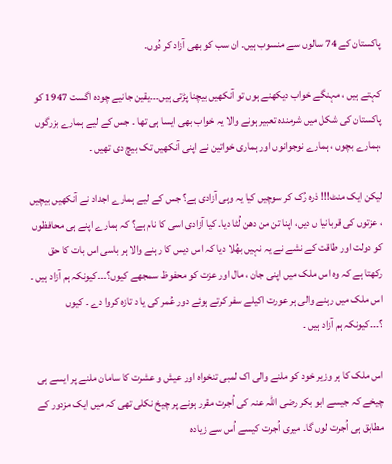پاکستان کے 74 سالوں سے منسوب ہیں۔ ان سب کو بھی آزاد کر دُوں۔

کہتے ہیں ، مہنگے خواب دیکھنے ہوں تو آنکھیں بیچنا پڑتی ہیں۔۔۔یقین جانیے چودہ اگست 1947 کو پاکستان کی شکل میں شرمندہ تعبیر ہونے والا یہ خواب بھی ایسا ہی تھا ۔ جس کے لیے ہمارے بزرگوں ،ہمارے بچوں ، ہمارے نوجوانوں اور ہماری خواتین نے اپنی آنکھیں تک بیچ دی تھیں ۔

لیکن ایک منٹ!!! ذرہ رُک کر سوچیں کیا یہ وہی آزادی ہے؟ جس کے لیے ہمارے اجداد نے آنکھیں بیچیں ، عزتوں کی قربانیا ں دیں، اپنا تن من دھن لُٹا دیا۔ کیا آزادی اسی کا نام ہے؟ کہ ہمارے اپنے ہی محافظوں کو دولت اور طاقت کے نشے نے یہ نہیں بھُلا دیا کہ اس دیس کا رہنے والا ہر باسی اس بات کا حق رکھتا ہے کہ وہ اس ملک میں اپنی جان ، مال اور عزت کو محفوظ سمجھے کیوں؟۔۔۔کیونکہ ہم آزاد ہیں ۔ اس ملک میں رہنے والی ہر عورت اکیلے سفر کرتے ہوئے دور عُمر کی یا د تازہ کروا دے ۔ کیوں ؟۔۔۔کیونکہ ہم آزاد ہیں ۔

اس ملک کا ہر وزیر خود کو ملنے والی اک لمبی تنخواہ اور عیش و عشرت کا سامان ملنے پر ایسے ہی چیخے کہ جیسے ابو بکر رضی اللہ عنہ کی اُجرت مقرر ہونے پر چیخ نکلی تھی کہ میں ایک مزدور کے مطابق ہی اُجرت لوں گا۔ میری اُجرت کیسے اُس سے زیادہ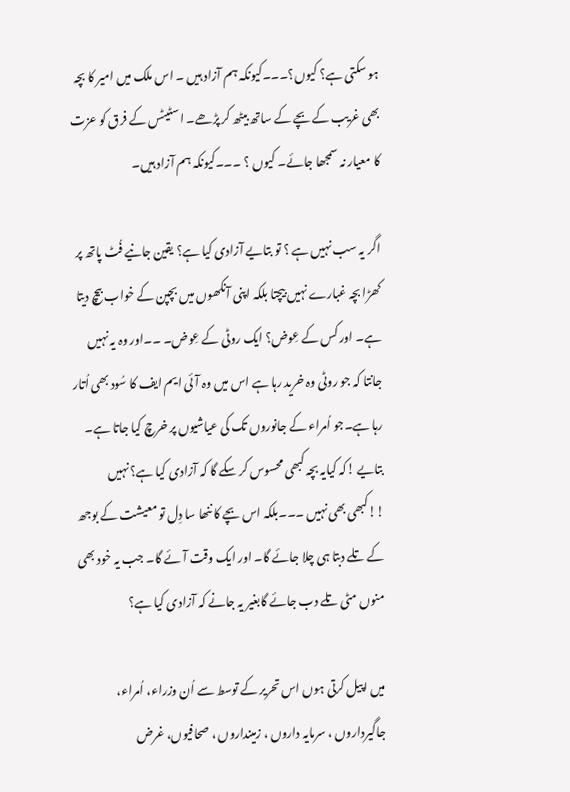ہو سکتی ہے؟ کیوں؟۔۔۔کیونکہ ہم آزاد ہیں ۔ اس ملک میں امیر کا بچہ بھی غریب کے بچے کے ساتھ بیٹھ کر پڑھے۔ اسٹیٹس کے فرق کو عزت کا معیار نہ سمجھا جائے۔ کیوں ؟ ۔۔۔کیونکہ ہم آزاد ہیں۔

اگر یہ سب نہیں ہے ؟ تو بتایے آزادی کیا ہے؟ یقین جانیے فُٹ پاتھ پر کھڑا بچہ غبارے نہیں بیچتا بلکہ اپنی آنکھوں میں بچپن کے خواب بیچ دیتا ہے۔ اور کس کے عِوض؟ ایک روٹی کے عِوض۔ ۔۔اور وہ یہ نہیں جانتا کہ جو روٹی وہ خرید رہا ہے اس میں وہ آئی ایم ایف کا سُود بھی اُتار رہا ہے۔جو اُمراء کے جانوروں تک کی عیاشیوں پر خرچ کیا جاتا ہے۔ بتایے !کہ کیایہ بچہ کبھی محسوس کر سکے گا کہ آزادی کیا ہے؟ نہیں !!کبھی بھی نہیں ۔۔۔بلکہ اس بچے کا ننھا سا دِل تو معیشت کے بوجھ کے تلے دبتا ہی چلا جائے گا۔ اور ایک وقت آئے گا۔ جب یہ خود بھی منوں مٹی تلے دب جائے گابغیر یہ جانے کہ آزادی کیا ہے؟

میں اپیل کرتی ہوں اس تحریر کے توسط سے اُن وزراء، اُمراء، جاگیرداروں ، سرمایہ داروں ، زمینداروں ، صحافیوں، غرض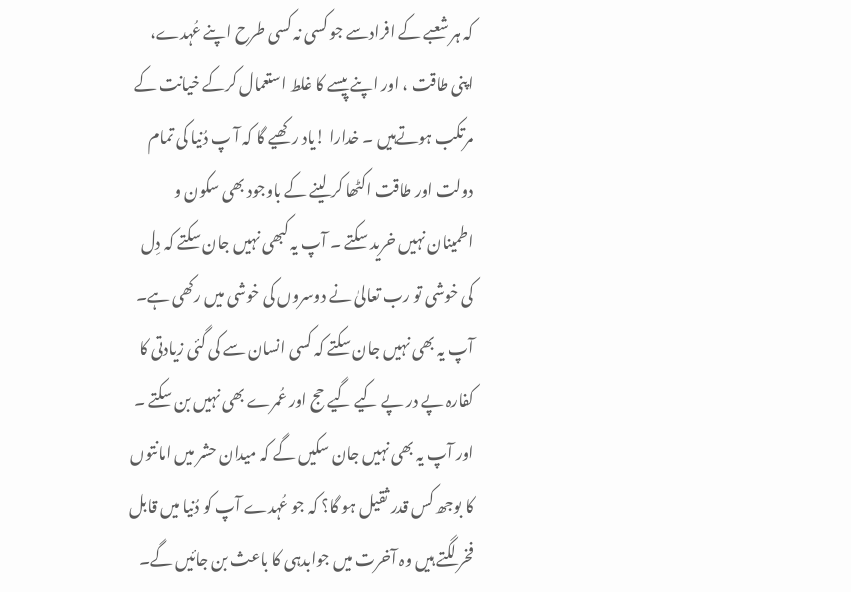کہ ہر شعبے کے افرادسے جو کسی نہ کسی طرح اپنے عُہدے، اپنی طاقت ، اور اپنے پیسے کا غلط استعمال کرکے خیانت کے مرتکب ہوتےہیں ۔ خدارا !یاد رکھیے گا کہ آ پ دُنیا کی تمام دولت اور طاقت اکٹھا کر لینے کے باوجود بھی سکون و اطمینان نہیں خرید سکتے ۔ آپ یہ کبھی نہیں جان سکتے کہ دِل کی خوشی تو رب تعالیٰ نے دوسروں کی خوشی میں رکھی ہے۔ آپ یہ بھی نہیں جان سکتے کہ کسی انسان سے کی گئی زیادتی کا کفارہ پے در پے کیے گیے حج اور عُمرے بھی نہیں بن سکتے ۔ اور آپ یہ بھی نہیں جان سکیں گے کہ میدان حشر میں امانتوں کا بوجھ کس قدر ثقیل ہو گا؟ کہ جو عُہدے آپ کو دُنیا میں قابل فخر لگتے ہیں وہ آخرت میں جوابدہی کا باعث بن جائیں گے۔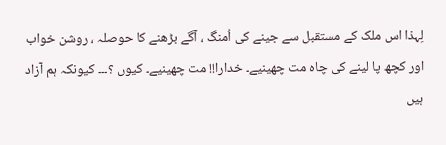لِہذا اس ملک کے مستقبل سے جینے کی اُمنگ ، آگے بڑھنے کا حوصلہ ، روشن خواب اور کچھ پا لینے کی چاہ مت چھینیے۔ خدارا!! مت چھینیے۔ کیوں ؟۔۔۔ کیونکہ ہم آزاد ہیں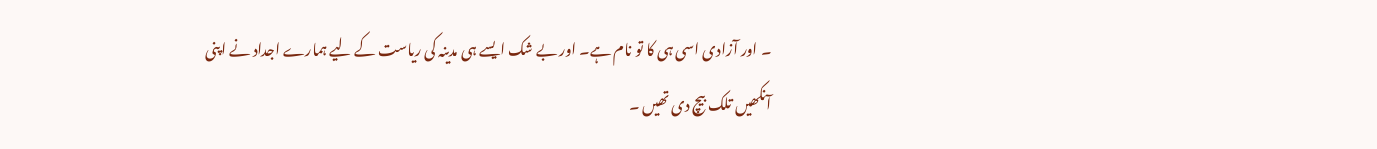۔ اور آزادی اسی ہی کا تو نام ہے۔ اور بے شک ایسے ہی مدینہ کی ریاست کے لیے ہمارے اجداد نے اپنی آنکھیں تلک بیچ دی تھیں ۔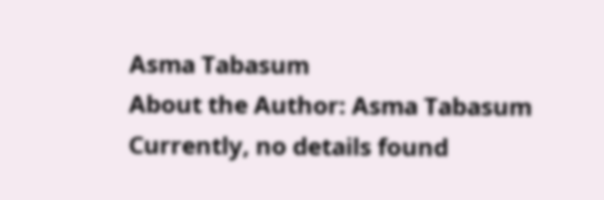Asma Tabasum
About the Author: Asma Tabasum Currently, no details found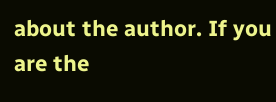about the author. If you are the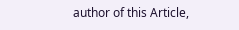author of this Article,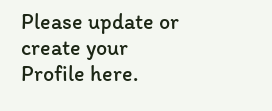Please update or create your Profile here.